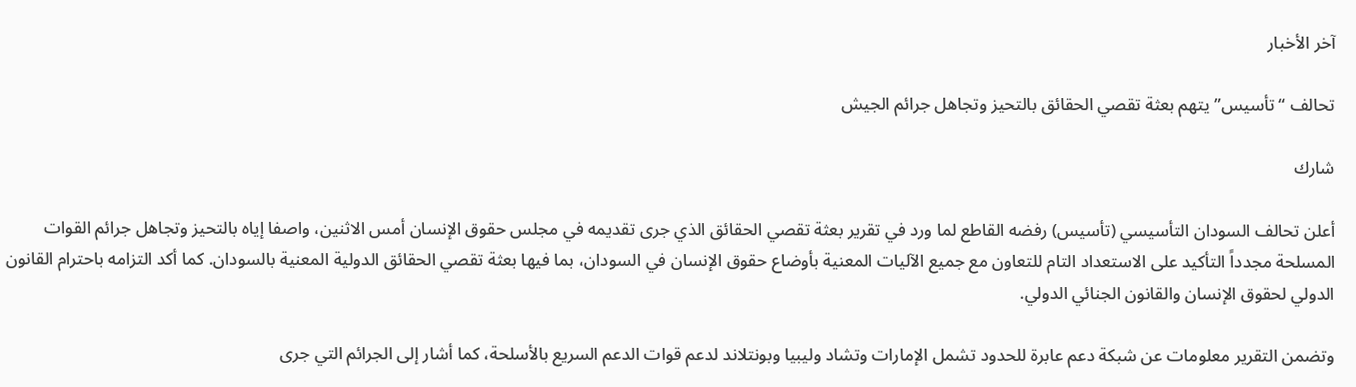آخر الأخبار

تحالف “تأسيس” يتهم بعثة تقصي الحقائق بالتحيز وتجاهل جرائم الجيش

شارك

أعلن تحالف السودان التأسيسي (تأسيس) رفضه القاطع لما ورد في تقرير بعثة تقصي الحقائق الذي جرى تقديمه في مجلس حقوق الإنسان أمس الاثنين، واصفا إياه بالتحيز وتجاهل جرائم القوات المسلحة مجدداً التأكيد على الاستعداد التام للتعاون مع جميع الآليات المعنية بأوضاع حقوق الإنسان في السودان، بما فيها بعثة تقصي الحقائق الدولية المعنية بالسودان. كما أكد التزامه باحترام القانون الدولي لحقوق الإنسان والقانون الجنائي الدولي.

وتضمن التقرير معلومات عن شبكة دعم عابرة للحدود تشمل الإمارات وتشاد وليبيا وبونتلاند لدعم قوات الدعم السريع بالأسلحة، كما أشار إلى الجرائم التي جرى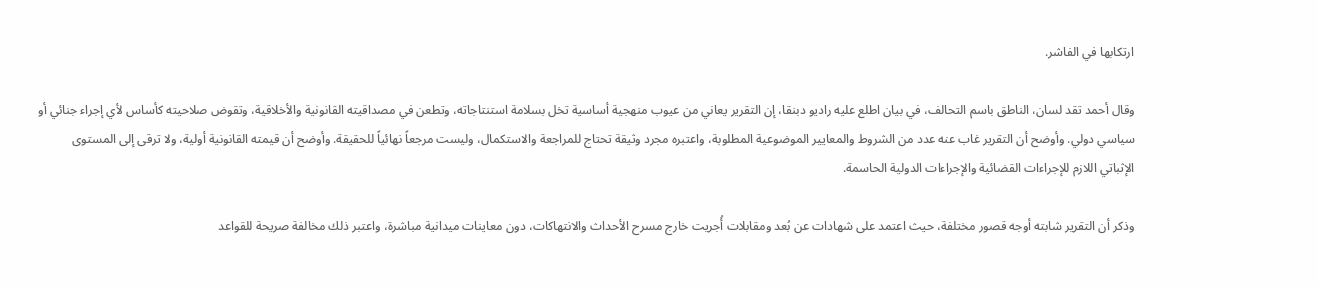ارتكابها في الفاشر.

وقال أحمد تقد لسان، الناطق باسم التحالف، في بيان اطلع عليه راديو دبنقا، إن التقرير يعاني من عيوب منهجية أساسية تخل بسلامة استنتاجاته، وتطعن في مصداقيته القانونية والأخلاقية، وتقوض صلاحيته كأساس لأي إجراء جنائي أو سياسي دولي. وأوضح أن التقرير غاب عنه عدد من الشروط والمعايير الموضوعية المطلوبة، واعتبره مجرد وثيقة تحتاج للمراجعة والاستكمال، وليست مرجعاً نهائياً للحقيقة. وأوضح أن قيمته القانونية أولية، ولا ترقى إلى المستوى الإثباتي اللازم للإجراءات القضائية والإجراءات الدولية الحاسمة.

وذكر أن التقرير شابته أوجه قصور مختلفة، حيث اعتمد على شهادات عن بُعد ومقابلات أُجريت خارج مسرح الأحداث والانتهاكات، دون معاينات ميدانية مباشرة، واعتبر ذلك مخالفة صريحة للقواعد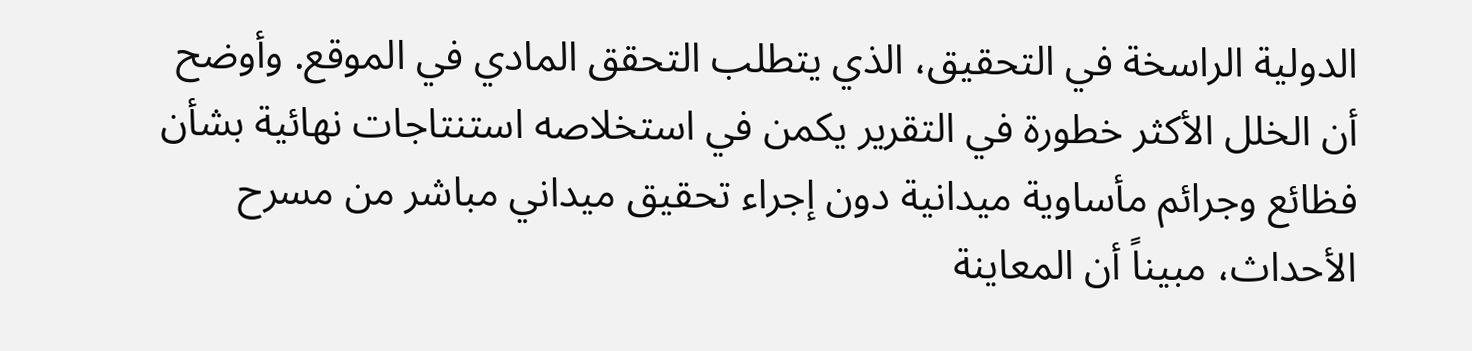الدولية الراسخة في التحقيق، الذي يتطلب التحقق المادي في الموقع. وأوضح أن الخلل الأكثر خطورة في التقرير يكمن في استخلاصه استنتاجات نهائية بشأن فظائع وجرائم مأساوية ميدانية دون إجراء تحقيق ميداني مباشر من مسرح الأحداث، مبيناً أن المعاينة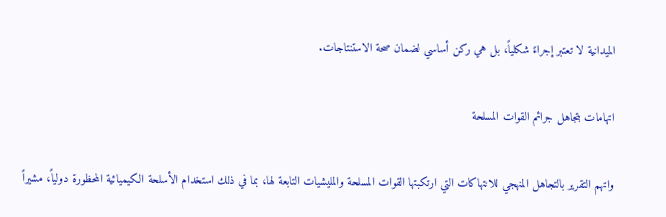الميدانية لا تعتبر إجراءً شكلياً، بل هي ركن أساسي لضمان صحة الاستنتاجات.

اتهامات بتجاهل جرائم القوات المسلحة

واتهم التقرير بالتجاهل المنهجي للانتهاكات التي ارتكبتها القوات المسلحة والمليشيات التابعة لها، بما في ذلك استخدام الأسلحة الكيميائية المحظورة دولياً، مشيراً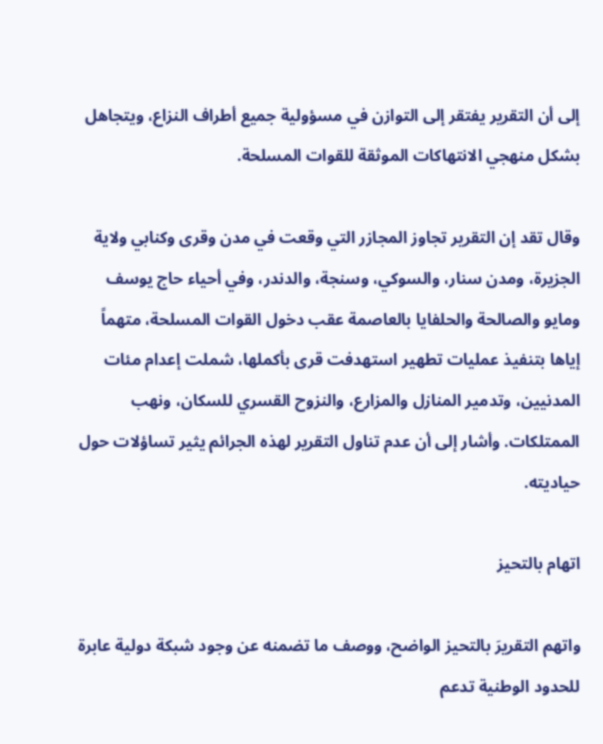إلى أن التقرير يفتقر إلى التوازن في مسؤولية جميع أطراف النزاع، ويتجاهل بشكل منهجي الانتهاكات الموثقة للقوات المسلحة.

وقال تقد إن التقرير تجاوز المجازر التي وقعت في مدن وقرى وكنابي ولاية الجزيرة، ومدن سنار، والسوكي، وسنجة، والدندر، وفي أحياء حاج يوسف ومايو والصالحة والحلفايا بالعاصمة عقب دخول القوات المسلحة، متهماً إياها بتنفيذ عمليات تطهير استهدفت قرى بأكملها، شملت إعدام مئات المدنيين، وتدمير المنازل والمزارع، والنزوح القسري للسكان، ونهب الممتلكات. وأشار إلى أن عدم تناول التقرير لهذه الجرائم يثير تساؤلات حول حياديته.

اتهام بالتحيز

واتهم التقريرَ بالتحيز الواضح، ووصف ما تضمنه عن وجود شبكة دولية عابرة للحدود الوطنية تدعم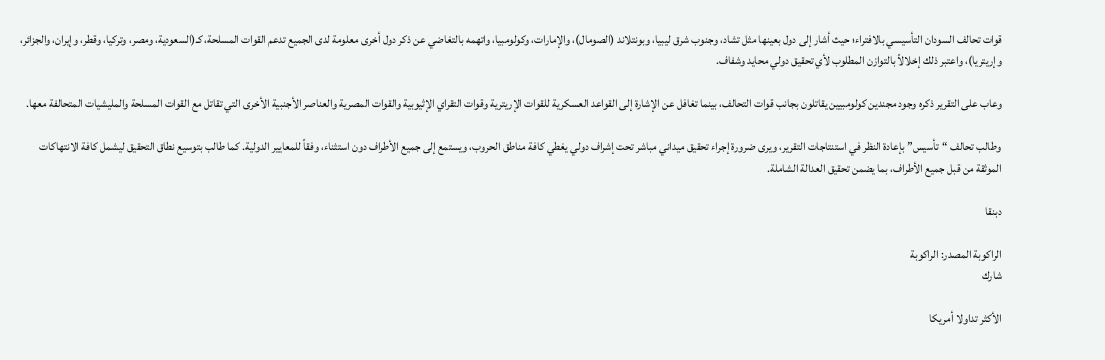قوات تحالف السودان التأسيسي بالافتراء؛ حيث أشار إلى دول بعينها مثل تشاد، وجنوب شرق ليبيا، وبونتلاند (الصومال)، والإمارات، وكولومبيا، واتهمه بالتغاضي عن ذكر دول أخرى معلومة لدى الجميع تدعم القوات المسلحة، كـ(السعودية، ومصر، وتركيا، وقطر، وإيران، والجزائر، وإريتريا)، واعتبر ذلك إخلالاً بالتوازن المطلوب لأي تحقيق دولي محايد وشفاف.

وعاب على التقرير ذكره وجود مجندين كولومبيين يقاتلون بجانب قوات التحالف، بينما تغافل عن الإشارة إلى القواعد العسكرية للقوات الإريترية وقوات التقراي الإثيوبية والقوات المصرية والعناصر الأجنبية الأخرى التي تقاتل مع القوات المسلحة والمليشيات المتحالفة معها.

وطالب تحالف “تأسيس” بإعادة النظر في استنتاجات التقرير، ويرى ضرورة إجراء تحقيق ميداني مباشر تحت إشراف دولي يغطي كافة مناطق الحروب، ويستمع إلى جميع الأطراف دون استثناء، وفقاً للمعايير الدولية. كما طالب بتوسيع نطاق التحقيق ليشمل كافة الانتهاكات الموثقة من قبل جميع الأطراف، بما يضمن تحقيق العدالة الشاملة.

دبنقا

الراكوبة المصدر: الراكوبة
شارك

الأكثر تداولا أمريكا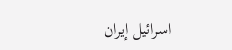اسرائيل إيران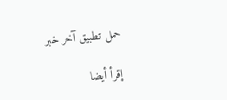حمل تطبيق آخر خبر

إقرأ أيضا